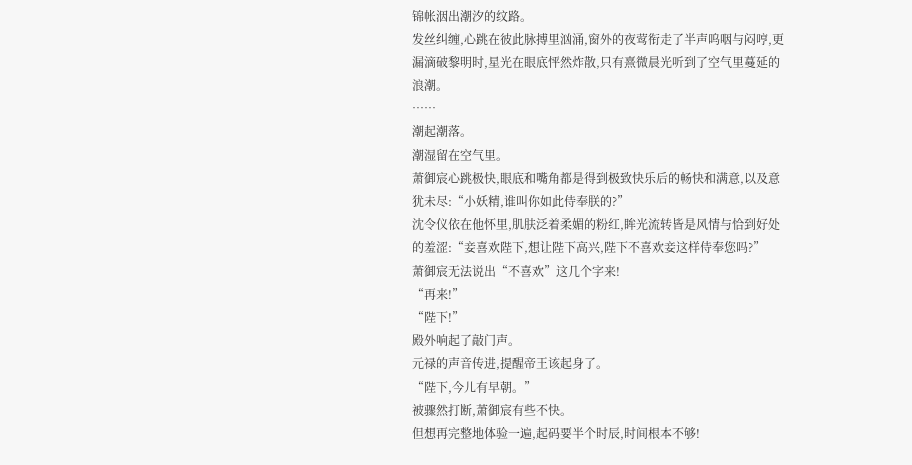锦帐洇出潮汐的纹路。
发丝纠缠,心跳在彼此脉搏里汹涌,窗外的夜莺衔走了半声呜咽与闷哼,更漏滴破黎明时,星光在眼底怦然炸散,只有熹微晨光听到了空气里蔓延的浪潮。
……
潮起潮落。
潮湿留在空气里。
萧御宸心跳极快,眼底和嘴角都是得到极致快乐后的畅快和满意,以及意犹未尽:“小妖精,谁叫你如此侍奉朕的?”
沈令仪依在他怀里,肌肤泛着柔媚的粉红,眸光流转皆是风情与恰到好处的羞涩:“妾喜欢陛下,想让陛下高兴,陛下不喜欢妾这样侍奉您吗?”
萧御宸无法说出“不喜欢”这几个字来!
“再来!”
“陛下!”
殿外响起了敲门声。
元禄的声音传进,提醒帝王该起身了。
“陛下,今儿有早朝。”
被骤然打断,萧御宸有些不快。
但想再完整地体验一遍,起码要半个时辰,时间根本不够!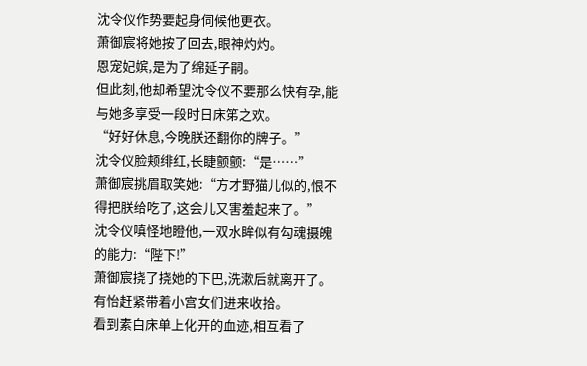沈令仪作势要起身伺候他更衣。
萧御宸将她按了回去,眼神灼灼。
恩宠妃嫔,是为了绵延子嗣。
但此刻,他却希望沈令仪不要那么快有孕,能与她多享受一段时日床笫之欢。
“好好休息,今晚朕还翻你的牌子。”
沈令仪脸颊绯红,长睫颤颤:“是……”
萧御宸挑眉取笑她:“方才野猫儿似的,恨不得把朕给吃了,这会儿又害羞起来了。”
沈令仪嗔怪地瞪他,一双水眸似有勾魂摄魄的能力:“陛下!”
萧御宸挠了挠她的下巴,洗漱后就离开了。
有怡赶紧带着小宫女们进来收拾。
看到素白床单上化开的血迹,相互看了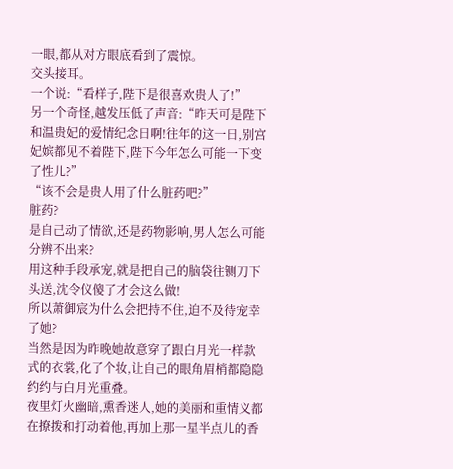一眼,都从对方眼底看到了震惊。
交头接耳。
一个说:“看样子,陛下是很喜欢贵人了!”
另一个奇怪,越发压低了声音:“昨天可是陛下和温贵妃的爱情纪念日啊!往年的这一日,别宫妃嫔都见不着陛下,陛下今年怎么可能一下变了性儿?”
“该不会是贵人用了什么脏药吧?”
脏药?
是自己动了情欲,还是药物影响,男人怎么可能分辨不出来?
用这种手段承宠,就是把自己的脑袋往铡刀下头送,沈令仪傻了才会这么做!
所以萧御宸为什么会把持不住,迫不及待宠幸了她?
当然是因为昨晚她故意穿了跟白月光一样款式的衣裳,化了个妆,让自己的眼角眉梢都隐隐约约与白月光重叠。
夜里灯火幽暗,熏香迷人,她的美丽和重情义都在撩拨和打动着他,再加上那一星半点儿的香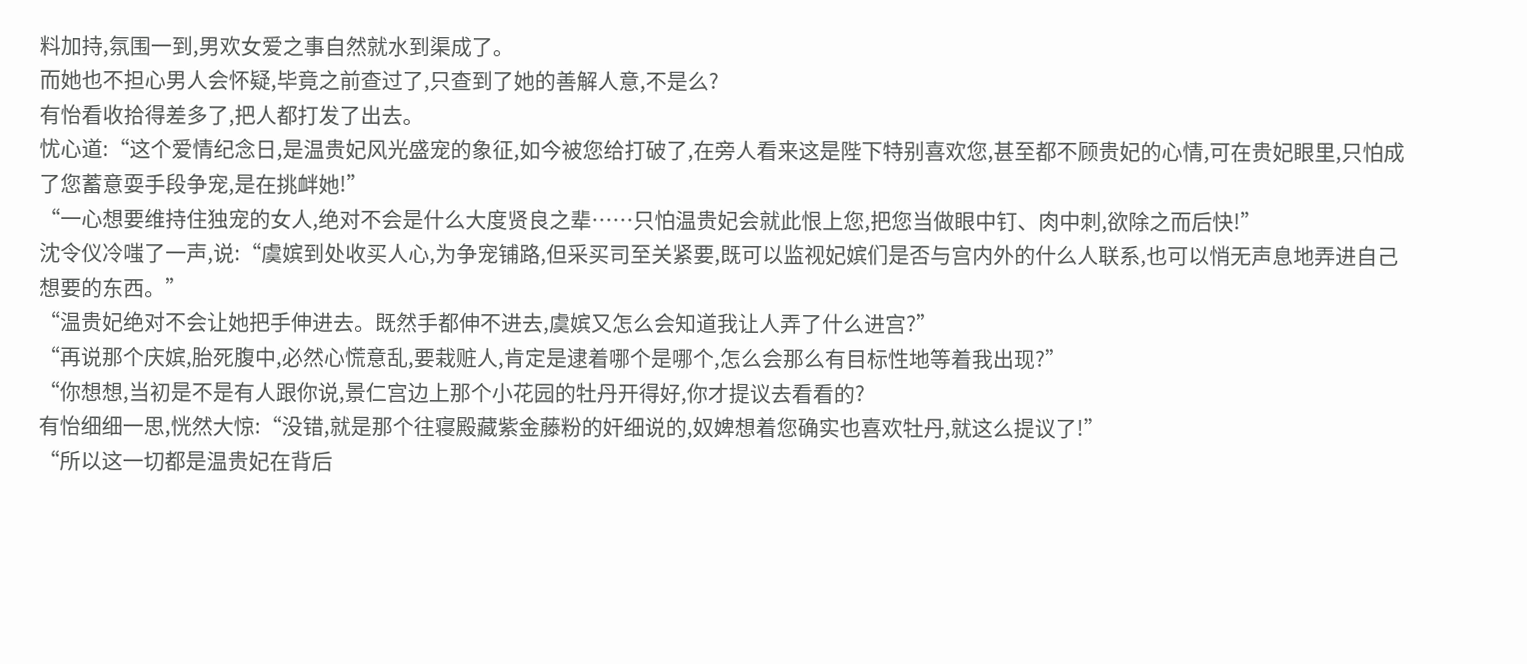料加持,氛围一到,男欢女爱之事自然就水到渠成了。
而她也不担心男人会怀疑,毕竟之前查过了,只查到了她的善解人意,不是么?
有怡看收拾得差多了,把人都打发了出去。
忧心道:“这个爱情纪念日,是温贵妃风光盛宠的象征,如今被您给打破了,在旁人看来这是陛下特别喜欢您,甚至都不顾贵妃的心情,可在贵妃眼里,只怕成了您蓄意耍手段争宠,是在挑衅她!”
“一心想要维持住独宠的女人,绝对不会是什么大度贤良之辈……只怕温贵妃会就此恨上您,把您当做眼中钉、肉中刺,欲除之而后快!”
沈令仪冷嗤了一声,说:“虞嫔到处收买人心,为争宠铺路,但采买司至关紧要,既可以监视妃嫔们是否与宫内外的什么人联系,也可以悄无声息地弄进自己想要的东西。”
“温贵妃绝对不会让她把手伸进去。既然手都伸不进去,虞嫔又怎么会知道我让人弄了什么进宫?”
“再说那个庆嫔,胎死腹中,必然心慌意乱,要栽赃人,肯定是逮着哪个是哪个,怎么会那么有目标性地等着我出现?”
“你想想,当初是不是有人跟你说,景仁宫边上那个小花园的牡丹开得好,你才提议去看看的?
有怡细细一思,恍然大惊:“没错,就是那个往寝殿藏紫金藤粉的奸细说的,奴婢想着您确实也喜欢牡丹,就这么提议了!”
“所以这一切都是温贵妃在背后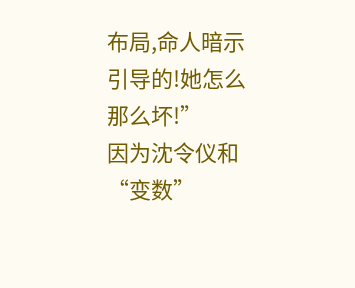布局,命人暗示引导的!她怎么那么坏!”
因为沈令仪和“变数”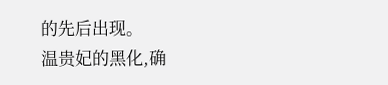的先后出现。
温贵妃的黑化,确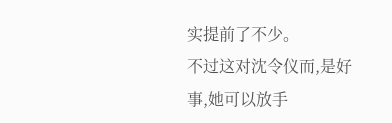实提前了不少。
不过这对沈令仪而,是好事,她可以放手